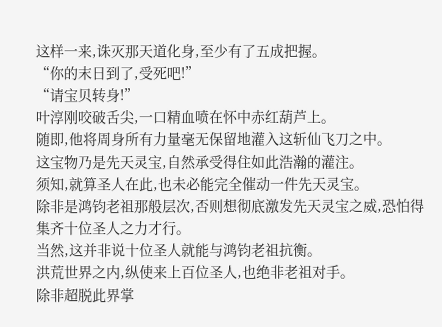这样一来,诛灭那天道化身,至少有了五成把握。
“你的末日到了,受死吧!”
“请宝贝转身!”
叶淳刚咬破舌尖,一口精血喷在怀中赤红葫芦上。
随即,他将周身所有力量毫无保留地灌入这斩仙飞刀之中。
这宝物乃是先天灵宝,自然承受得住如此浩瀚的灌注。
须知,就算圣人在此,也未必能完全催动一件先天灵宝。
除非是鸿钧老祖那般层次,否则想彻底激发先天灵宝之威,恐怕得集齐十位圣人之力才行。
当然,这并非说十位圣人就能与鸿钧老祖抗衡。
洪荒世界之内,纵使来上百位圣人,也绝非老祖对手。
除非超脱此界掌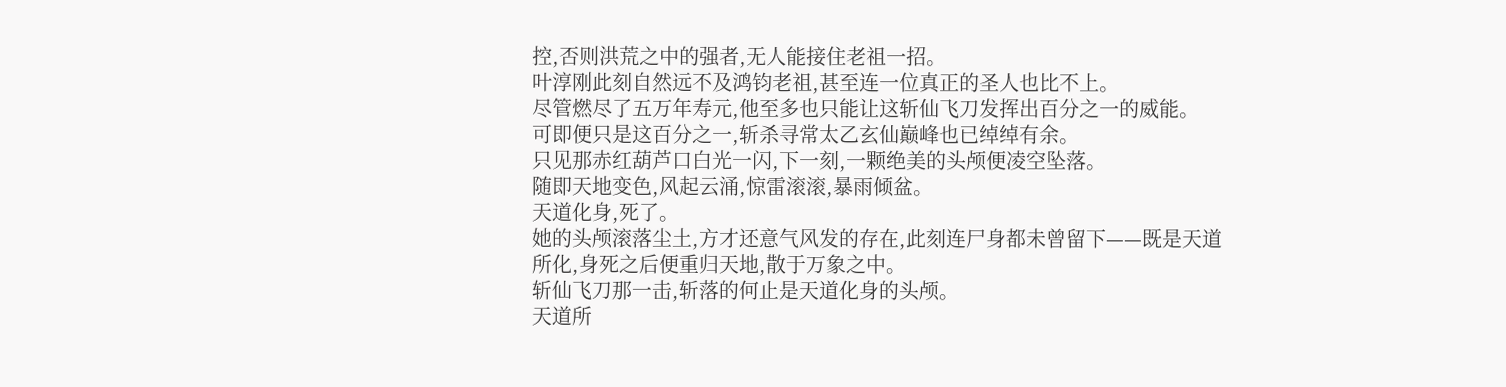控,否则洪荒之中的强者,无人能接住老祖一招。
叶淳刚此刻自然远不及鸿钧老祖,甚至连一位真正的圣人也比不上。
尽管燃尽了五万年寿元,他至多也只能让这斩仙飞刀发挥出百分之一的威能。
可即便只是这百分之一,斩杀寻常太乙玄仙巅峰也已绰绰有余。
只见那赤红葫芦口白光一闪,下一刻,一颗绝美的头颅便凌空坠落。
随即天地变色,风起云涌,惊雷滚滚,暴雨倾盆。
天道化身,死了。
她的头颅滚落尘土,方才还意气风发的存在,此刻连尸身都未曾留下——既是天道所化,身死之后便重归天地,散于万象之中。
斩仙飞刀那一击,斩落的何止是天道化身的头颅。
天道所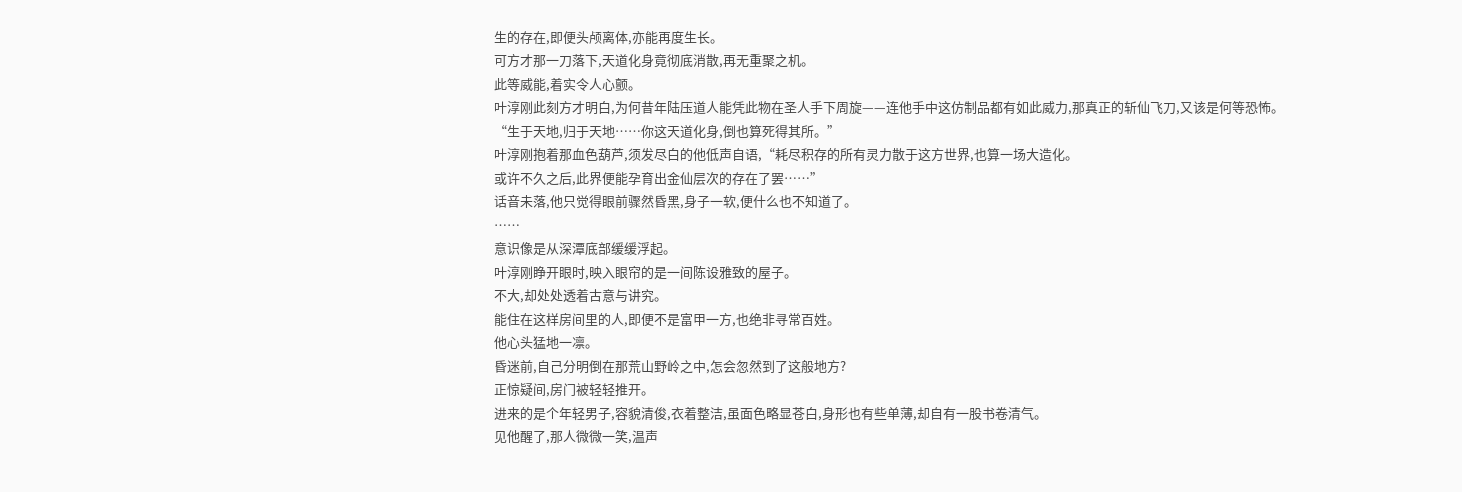生的存在,即便头颅离体,亦能再度生长。
可方才那一刀落下,天道化身竟彻底消散,再无重聚之机。
此等威能,着实令人心颤。
叶淳刚此刻方才明白,为何昔年陆压道人能凭此物在圣人手下周旋——连他手中这仿制品都有如此威力,那真正的斩仙飞刀,又该是何等恐怖。
“生于天地,归于天地……你这天道化身,倒也算死得其所。”
叶淳刚抱着那血色葫芦,须发尽白的他低声自语,“耗尽积存的所有灵力散于这方世界,也算一场大造化。
或许不久之后,此界便能孕育出金仙层次的存在了罢……”
话音未落,他只觉得眼前骤然昏黑,身子一软,便什么也不知道了。
……
意识像是从深潭底部缓缓浮起。
叶淳刚睁开眼时,映入眼帘的是一间陈设雅致的屋子。
不大,却处处透着古意与讲究。
能住在这样房间里的人,即便不是富甲一方,也绝非寻常百姓。
他心头猛地一凛。
昏迷前,自己分明倒在那荒山野岭之中,怎会忽然到了这般地方?
正惊疑间,房门被轻轻推开。
进来的是个年轻男子,容貌清俊,衣着整洁,虽面色略显苍白,身形也有些单薄,却自有一股书卷清气。
见他醒了,那人微微一笑,温声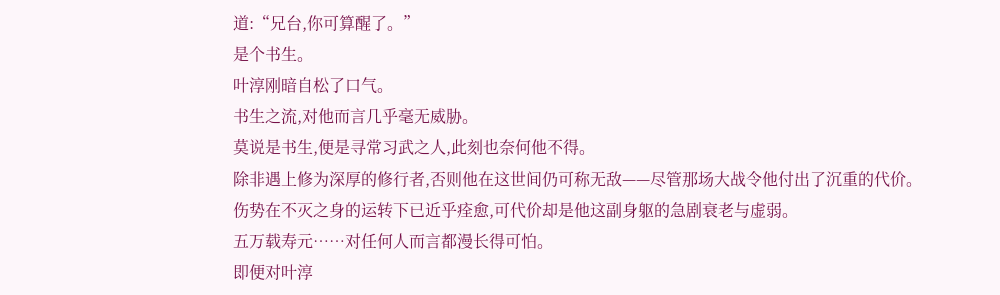道:“兄台,你可算醒了。”
是个书生。
叶淳刚暗自松了口气。
书生之流,对他而言几乎毫无威胁。
莫说是书生,便是寻常习武之人,此刻也奈何他不得。
除非遇上修为深厚的修行者,否则他在这世间仍可称无敌——尽管那场大战令他付出了沉重的代价。
伤势在不灭之身的运转下已近乎痊愈,可代价却是他这副身躯的急剧衰老与虚弱。
五万载寿元……对任何人而言都漫长得可怕。
即便对叶淳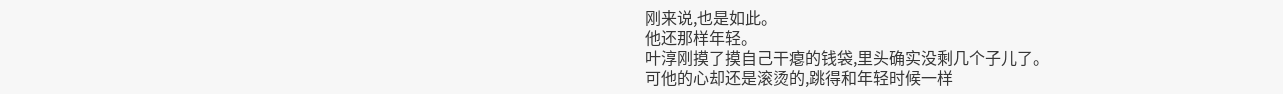刚来说,也是如此。
他还那样年轻。
叶淳刚摸了摸自己干瘪的钱袋,里头确实没剩几个子儿了。
可他的心却还是滚烫的,跳得和年轻时候一样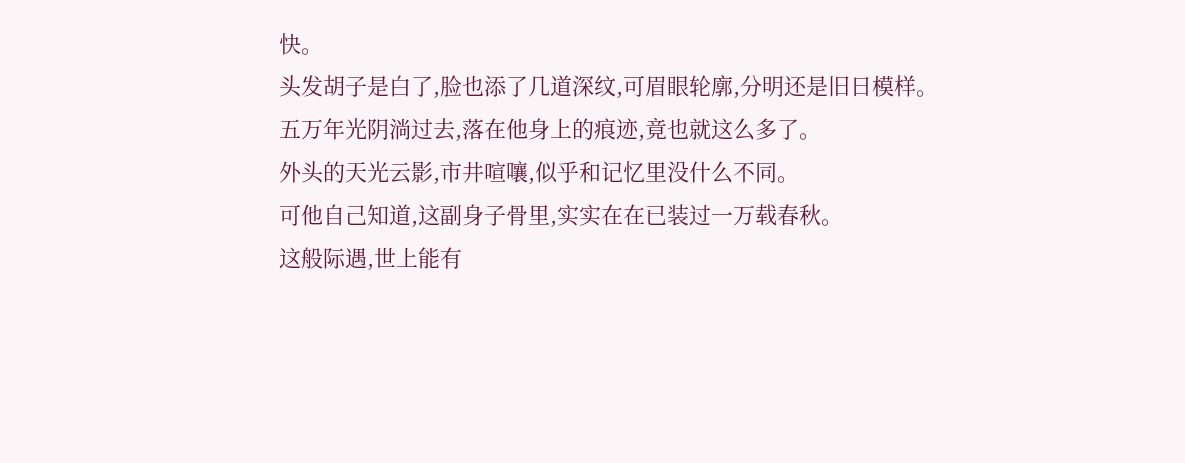快。
头发胡子是白了,脸也添了几道深纹,可眉眼轮廓,分明还是旧日模样。
五万年光阴淌过去,落在他身上的痕迹,竟也就这么多了。
外头的天光云影,市井喧嚷,似乎和记忆里没什么不同。
可他自己知道,这副身子骨里,实实在在已装过一万载春秋。
这般际遇,世上能有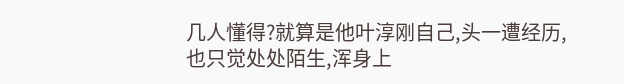几人懂得?就算是他叶淳刚自己,头一遭经历,也只觉处处陌生,浑身上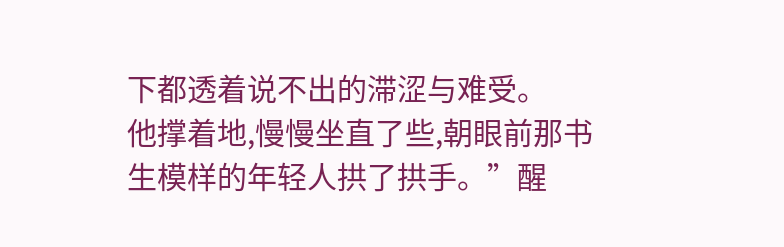下都透着说不出的滞涩与难受。
他撑着地,慢慢坐直了些,朝眼前那书生模样的年轻人拱了拱手。”醒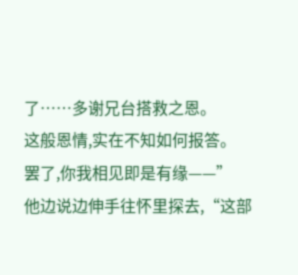了……多谢兄台搭救之恩。
这般恩情,实在不知如何报答。
罢了,你我相见即是有缘——”
他边说边伸手往怀里探去,“这部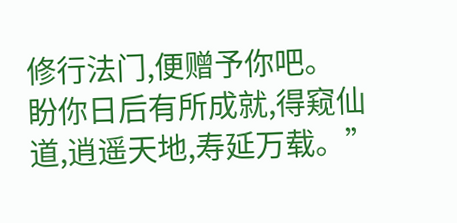修行法门,便赠予你吧。
盼你日后有所成就,得窥仙道,逍遥天地,寿延万载。”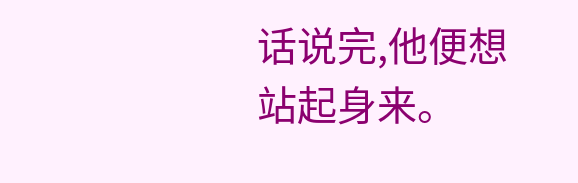话说完,他便想站起身来。